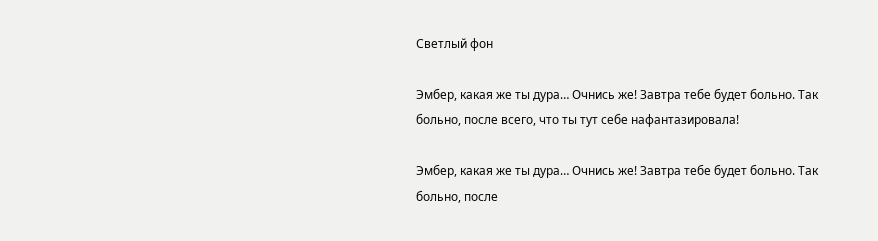Светлый фон

Эмбер, какая же ты дура… Очнись же! Завтра тебе будет больно. Так больно, после всего, что ты тут себе нафантазировала!

Эмбер, какая же ты дура… Очнись же! Завтра тебе будет больно. Так больно, после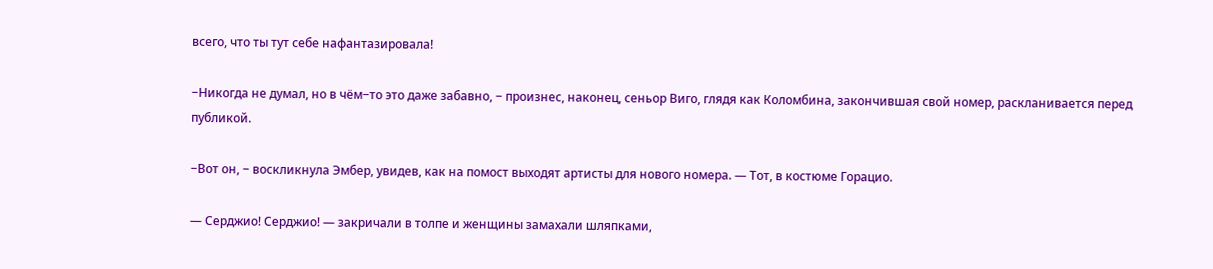всего, что ты тут себе нафантазировала!

−Никогда не думал, но в чём−то это даже забавно, − произнес, наконец, сеньор Виго, глядя как Коломбина, закончившая свой номер, раскланивается перед публикой.

−Вот он, − воскликнула Эмбер, увидев, как на помост выходят артисты для нового номера. — Тот, в костюме Горацио.

— Серджио! Серджио! — закричали в толпе и женщины замахали шляпками,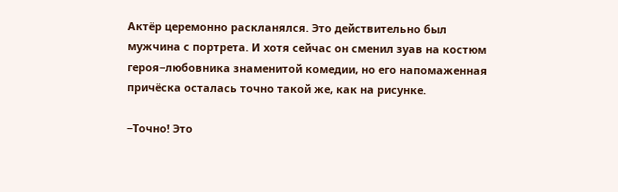Актёр церемонно раскланялся. Это действительно был мужчина с портрета. И хотя сейчас он сменил зуав на костюм героя−любовника знаменитой комедии, но его напомаженная причёска осталась точно такой же, как на рисунке.

−Точно! Это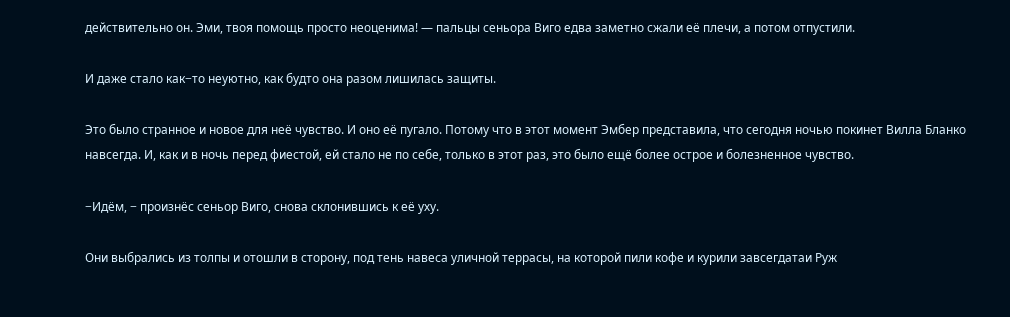действительно он. Эми, твоя помощь просто неоценима! — пальцы сеньора Виго едва заметно сжали её плечи, а потом отпустили.

И даже стало как−то неуютно, как будто она разом лишилась защиты.

Это было странное и новое для неё чувство. И оно её пугало. Потому что в этот момент Эмбер представила, что сегодня ночью покинет Вилла Бланко навсегда. И, как и в ночь перед фиестой, ей стало не по себе, только в этот раз, это было ещё более острое и болезненное чувство.

−Идём, − произнёс сеньор Виго, снова склонившись к её уху.

Они выбрались из толпы и отошли в сторону, под тень навеса уличной террасы, на которой пили кофе и курили завсегдатаи Руж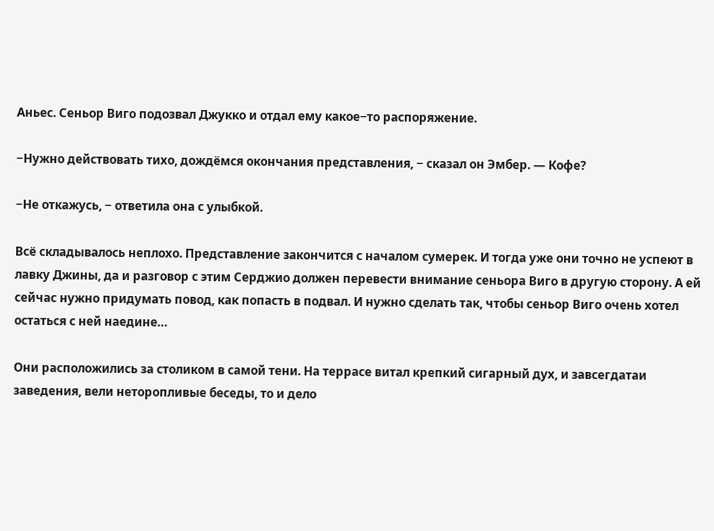Аньес. Сеньор Виго подозвал Джукко и отдал ему какое−то распоряжение.

−Нужно действовать тихо, дождёмся окончания представления, − сказал он Эмбер. — Кофе?

−Не откажусь, − ответила она с улыбкой.

Всё складывалось неплохо. Представление закончится с началом сумерек. И тогда уже они точно не успеют в лавку Джины, да и разговор с этим Серджио должен перевести внимание сеньора Виго в другую сторону. А ей сейчас нужно придумать повод, как попасть в подвал. И нужно сделать так, чтобы сеньор Виго очень хотел остаться с ней наедине…

Они расположились за столиком в самой тени. На террасе витал крепкий сигарный дух, и завсегдатаи заведения, вели неторопливые беседы, то и дело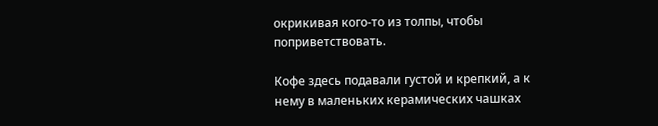окрикивая кого-то из толпы, чтобы поприветствовать.

Кофе здесь подавали густой и крепкий, а к нему в маленьких керамических чашках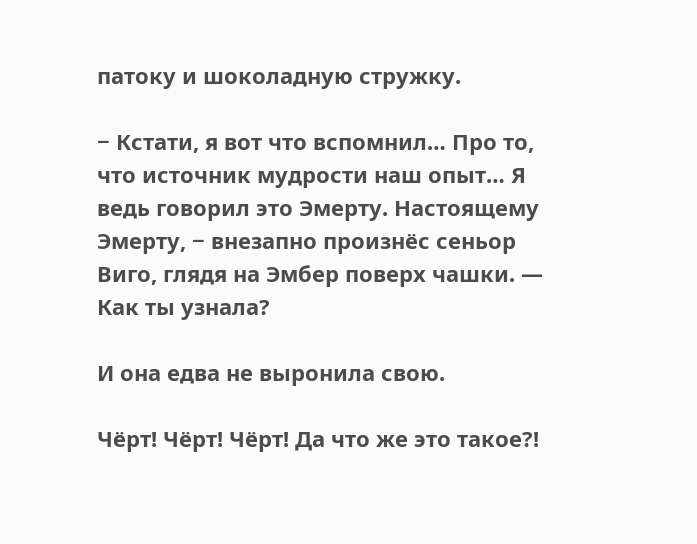патоку и шоколадную стружку.

− Кстати, я вот что вспомнил… Про то, что источник мудрости наш опыт… Я ведь говорил это Эмерту. Настоящему Эмерту, − внезапно произнёс сеньор Виго, глядя на Эмбер поверх чашки. — Как ты узнала?

И она едва не выронила свою.

Чёрт! Чёрт! Чёрт! Да что же это такое?!